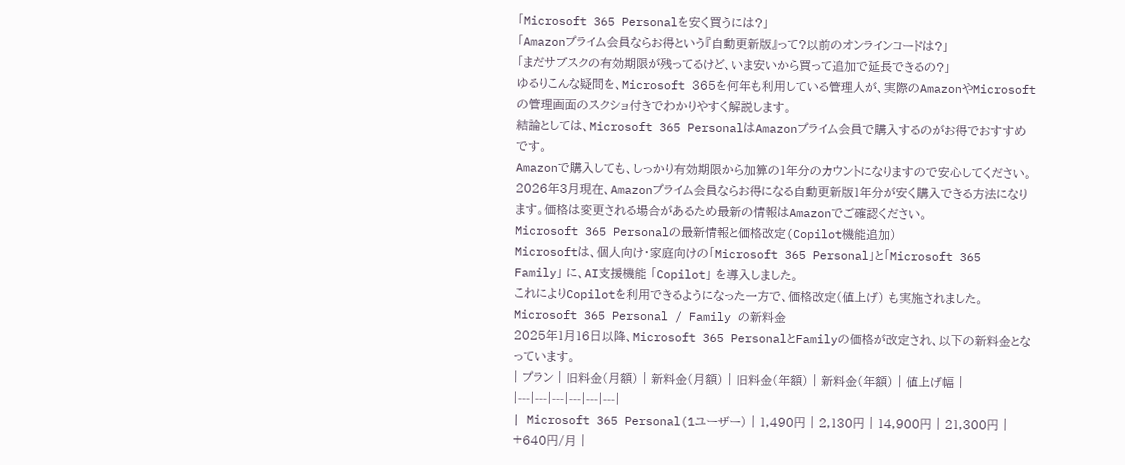「Microsoft 365 Personalを安く買うには?」
「Amazonプライム会員ならお得という『自動更新版』って?以前のオンラインコードは?」
「まだサブスクの有効期限が残ってるけど、いま安いから買って追加で延長できるの?」
ゆるりこんな疑問を、Microsoft 365を何年も利用している管理人が、実際のAmazonやMicrosoftの管理画面のスクショ付きでわかりやすく解説します。
結論としては、Microsoft 365 PersonalはAmazonプライム会員で購入するのがお得でおすすめです。
Amazonで購入しても、しっかり有効期限から加算の1年分のカウントになりますので安心してください。
2026年3月現在、Amazonプライム会員ならお得になる自動更新版1年分が安く購入できる方法になります。価格は変更される場合があるため最新の情報はAmazonでご確認ください。
Microsoft 365 Personalの最新情報と価格改定(Copilot機能追加)
Microsoftは、個人向け・家庭向けの「Microsoft 365 Personal」と「Microsoft 365 Family」 に、AI支援機能 「Copilot」 を導入しました。
これによりCopilotを利用できるようになった一方で、価格改定(値上げ) も実施されました。
Microsoft 365 Personal / Family の新料金
2025年1月16日以降、Microsoft 365 PersonalとFamilyの価格が改定され、以下の新料金となっています。
| プラン | 旧料金(月額) | 新料金(月額) | 旧料金(年額) | 新料金(年額) | 値上げ幅 |
|---|---|---|---|---|---|
| Microsoft 365 Personal(1ユーザー) | 1,490円 | 2,130円 | 14,900円 | 21,300円 | +640円/月 |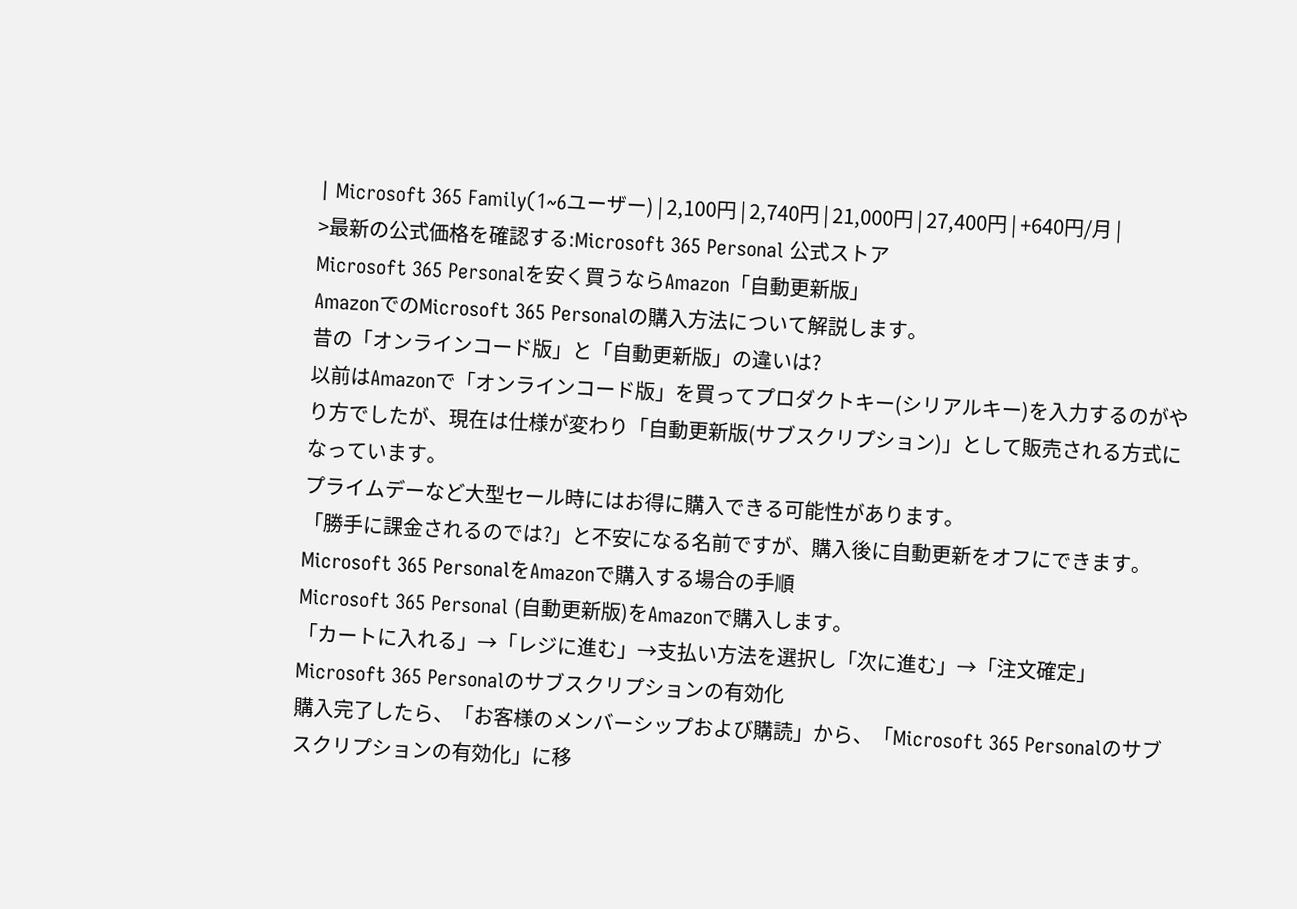| Microsoft 365 Family(1~6ユーザー) | 2,100円 | 2,740円 | 21,000円 | 27,400円 | +640円/月 |
>最新の公式価格を確認する:Microsoft 365 Personal 公式ストア
Microsoft 365 Personalを安く買うならAmazon「自動更新版」
AmazonでのMicrosoft 365 Personalの購入方法について解説します。
昔の「オンラインコード版」と「自動更新版」の違いは?
以前はAmazonで「オンラインコード版」を買ってプロダクトキー(シリアルキー)を入力するのがやり方でしたが、現在は仕様が変わり「自動更新版(サブスクリプション)」として販売される方式になっています。
プライムデーなど大型セール時にはお得に購入できる可能性があります。
「勝手に課金されるのでは?」と不安になる名前ですが、購入後に自動更新をオフにできます。
Microsoft 365 PersonalをAmazonで購入する場合の手順
Microsoft 365 Personal (自動更新版)をAmazonで購入します。
「カートに入れる」→「レジに進む」→支払い方法を選択し「次に進む」→「注文確定」
Microsoft 365 Personalのサブスクリプションの有効化
購入完了したら、「お客様のメンバーシップおよび購読」から、「Microsoft 365 Personalのサブスクリプションの有効化」に移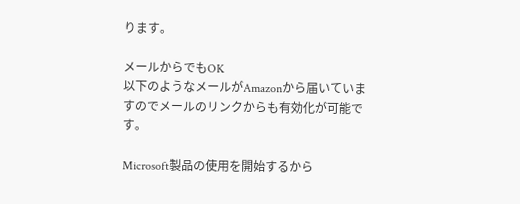ります。

メールからでもOK
以下のようなメールがAmazonから届いていますのでメールのリンクからも有効化が可能です。

Microsoft製品の使用を開始するから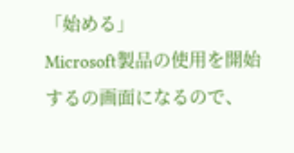「始める」
Microsoft製品の使用を開始するの画面になるので、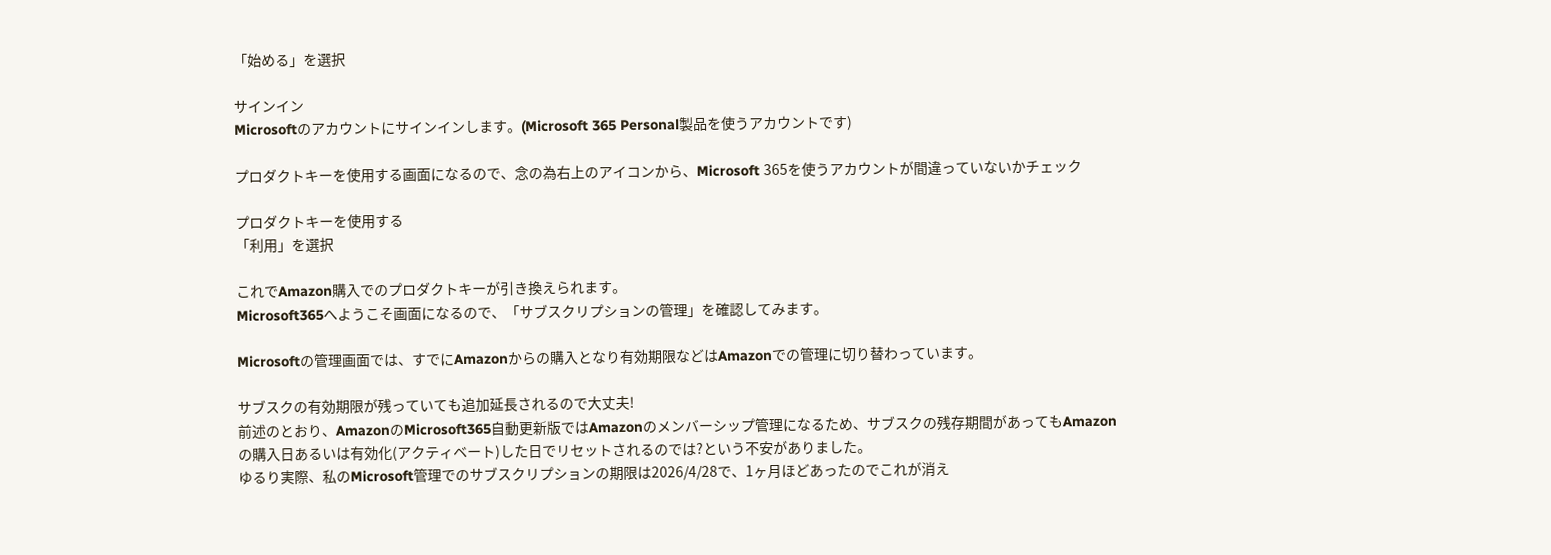「始める」を選択

サインイン
Microsoftのアカウントにサインインします。(Microsoft 365 Personal製品を使うアカウントです)

プロダクトキーを使用する画面になるので、念の為右上のアイコンから、Microsoft 365を使うアカウントが間違っていないかチェック

プロダクトキーを使用する
「利用」を選択

これでAmazon購入でのプロダクトキーが引き換えられます。
Microsoft365へようこそ画面になるので、「サブスクリプションの管理」を確認してみます。

Microsoftの管理画面では、すでにAmazonからの購入となり有効期限などはAmazonでの管理に切り替わっています。

サブスクの有効期限が残っていても追加延長されるので大丈夫!
前述のとおり、AmazonのMicrosoft365自動更新版ではAmazonのメンバーシップ管理になるため、サブスクの残存期間があってもAmazonの購入日あるいは有効化(アクティベート)した日でリセットされるのでは?という不安がありました。
ゆるり実際、私のMicrosoft管理でのサブスクリプションの期限は2026/4/28で、1ヶ月ほどあったのでこれが消え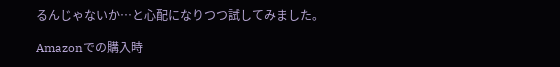るんじゃないか…と心配になりつつ試してみました。

Amazonでの購入時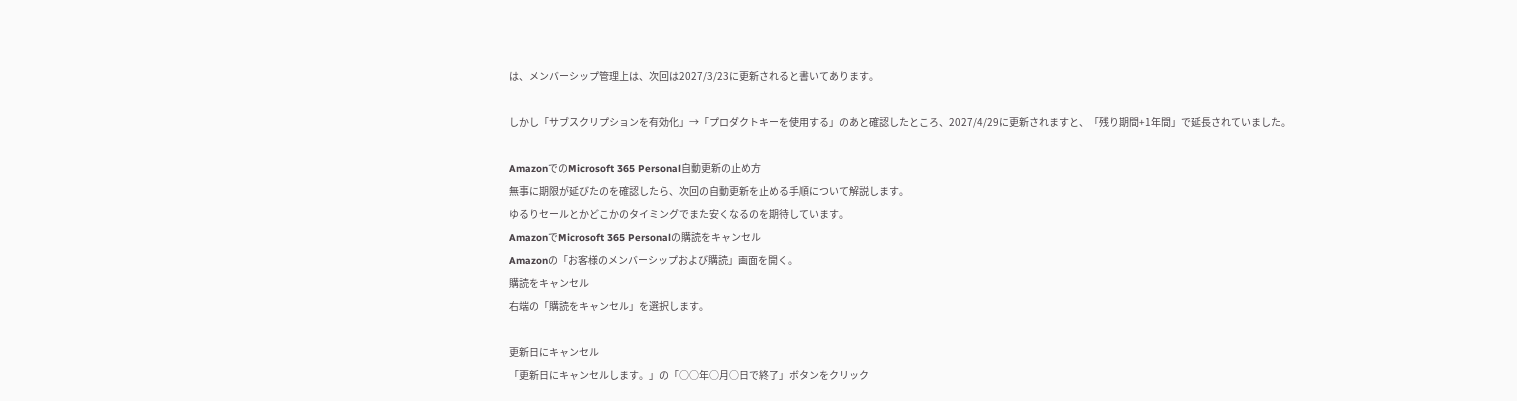は、メンバーシップ管理上は、次回は2027/3/23に更新されると書いてあります。

しかし「サブスクリプションを有効化」→「プロダクトキーを使用する」のあと確認したところ、2027/4/29に更新されますと、「残り期間+1年間」で延長されていました。

AmazonでのMicrosoft 365 Personal自動更新の止め方
無事に期限が延びたのを確認したら、次回の自動更新を止める手順について解説します。
ゆるりセールとかどこかのタイミングでまた安くなるのを期待しています。
AmazonでMicrosoft 365 Personalの購読をキャンセル
Amazonの「お客様のメンバーシップおよび購読」画面を開く。
購読をキャンセル
右端の「購読をキャンセル」を選択します。

更新日にキャンセル
「更新日にキャンセルします。」の「○○年○月○日で終了」ボタンをクリック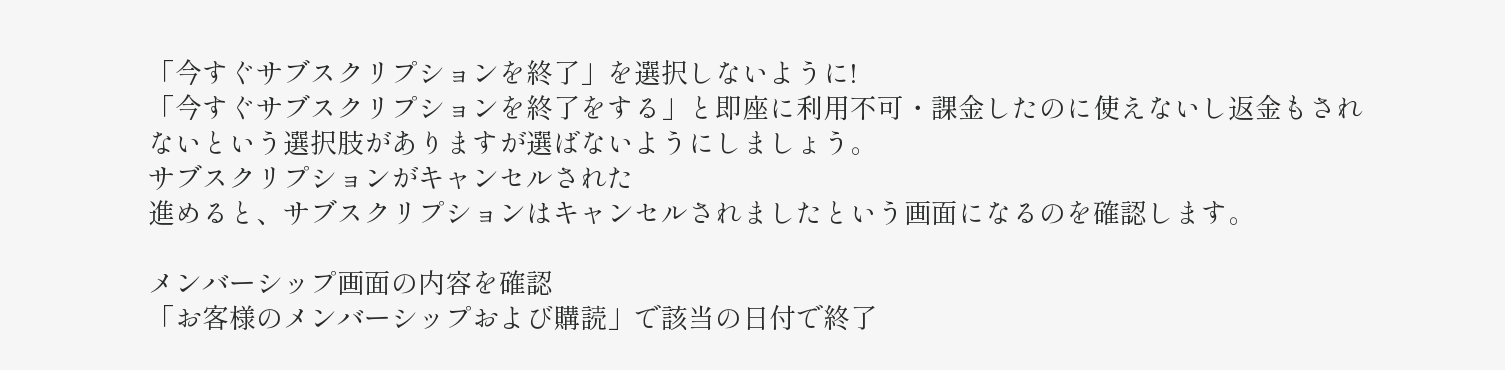「今すぐサブスクリプションを終了」を選択しないように!
「今すぐサブスクリプションを終了をする」と即座に利用不可・課金したのに使えないし返金もされないという選択肢がありますが選ばないようにしましょう。
サブスクリプションがキャンセルされた
進めると、サブスクリプションはキャンセルされましたという画面になるのを確認します。

メンバーシップ画面の内容を確認
「お客様のメンバーシップおよび購読」で該当の日付で終了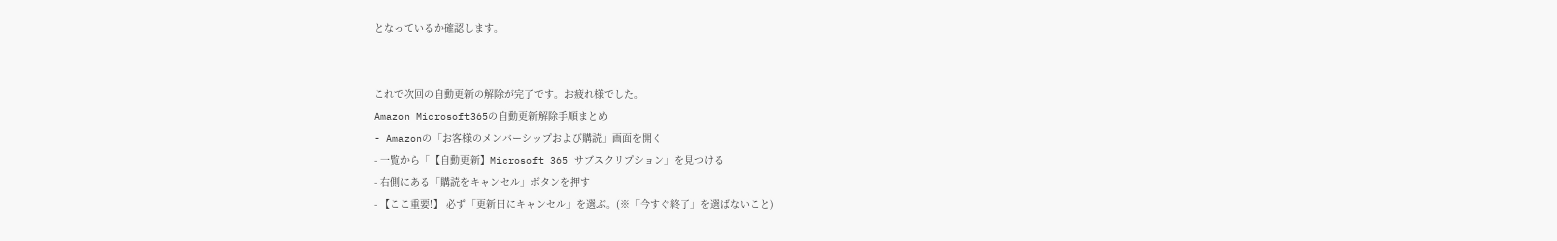となっているか確認します。


これで次回の自動更新の解除が完了です。お疲れ様でした。
Amazon Microsoft365の自動更新解除手順まとめ
- Amazonの「お客様のメンバーシップおよび購読」画面を開く
- 一覧から「【自動更新】Microsoft 365 サブスクリプション」を見つける
- 右側にある「購読をキャンセル」ボタンを押す
- 【ここ重要!】 必ず「更新日にキャンセル」を選ぶ。(※「今すぐ終了」を選ばないこと)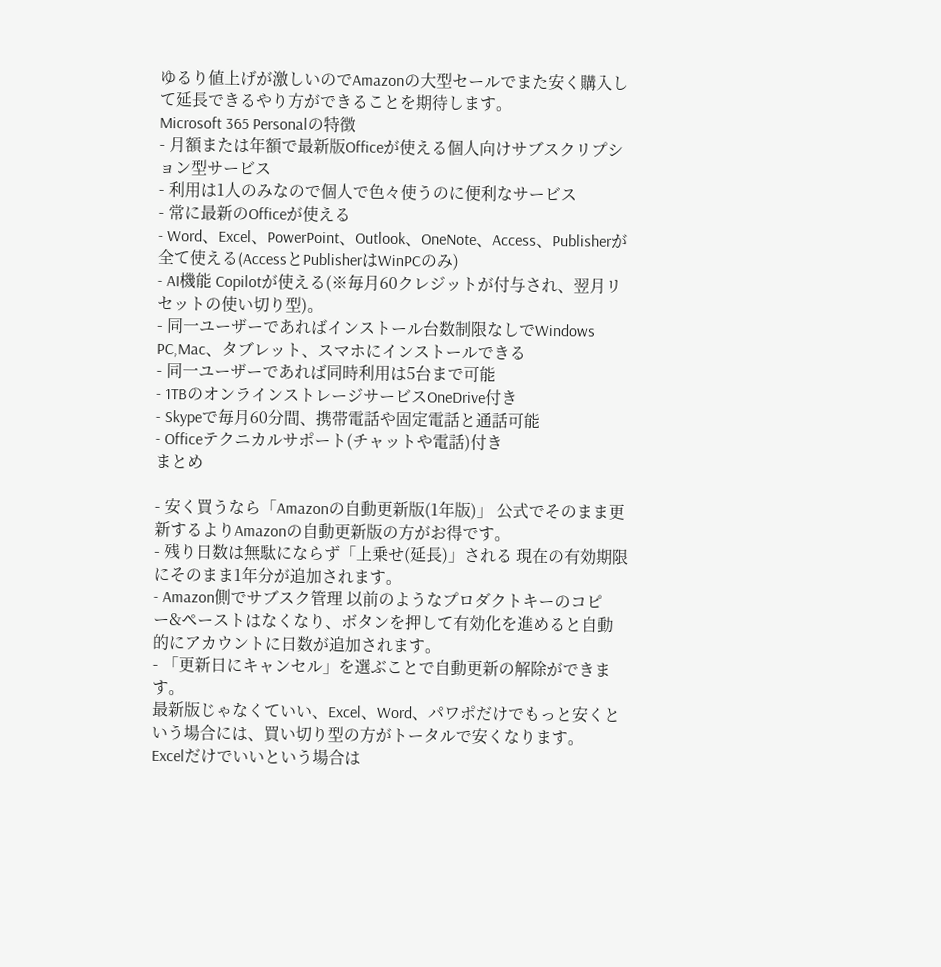ゆるり値上げが激しいのでAmazonの大型セールでまた安く購入して延長できるやり方ができることを期待します。
Microsoft 365 Personalの特徴
- 月額または年額で最新版Officeが使える個人向けサブスクリプション型サービス
- 利用は1人のみなので個人で色々使うのに便利なサービス
- 常に最新のOfficeが使える
- Word、Excel、PowerPoint、Outlook、OneNote、Access、Publisherが全て使える(AccessとPublisherはWinPCのみ)
- AI機能 Copilotが使える(※毎月60クレジットが付与され、翌月リセットの使い切り型)。
- 同一ユーザーであればインストール台数制限なしでWindows PC,Mac、タブレット、スマホにインストールできる
- 同一ユーザーであれば同時利用は5台まで可能
- 1TBのオンラインストレージサービスOneDrive付き
- Skypeで毎月60分間、携帯電話や固定電話と通話可能
- Officeテクニカルサポート(チャットや電話)付き
まとめ

- 安く買うなら「Amazonの自動更新版(1年版)」 公式でそのまま更新するよりAmazonの自動更新版の方がお得です。
- 残り日数は無駄にならず「上乗せ(延長)」される 現在の有効期限にそのまま1年分が追加されます。
- Amazon側でサブスク管理 以前のようなプロダクトキーのコピー&ペーストはなくなり、ボタンを押して有効化を進めると自動的にアカウントに日数が追加されます。
- 「更新日にキャンセル」を選ぶことで自動更新の解除ができます。
最新版じゃなくていい、Excel、Word、パワポだけでもっと安くという場合には、買い切り型の方がトータルで安くなります。
Excelだけでいいという場合は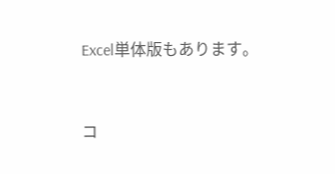Excel単体版もあります。


コ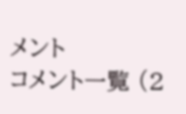メント
コメント一覧 (2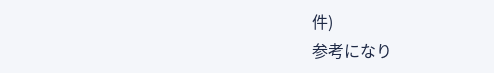件)
参考になり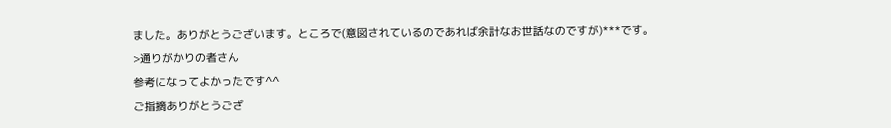ました。ありがとうございます。ところで(意図されているのであれば余計なお世話なのですが)***です。
>通りがかりの者さん
参考になってよかったです^^
ご指摘ありがとうござ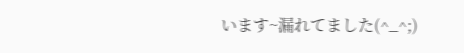います~漏れてました(^_^;)